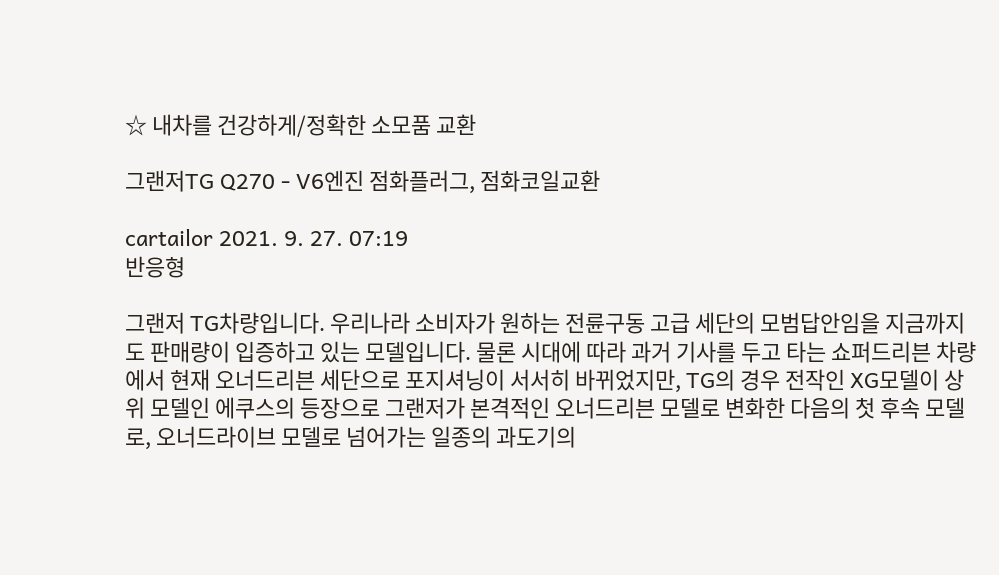☆ 내차를 건강하게/정확한 소모품 교환

그랜저TG Q270 - V6엔진 점화플러그, 점화코일교환

cartailor 2021. 9. 27. 07:19
반응형

그랜저 TG차량입니다. 우리나라 소비자가 원하는 전륜구동 고급 세단의 모범답안임을 지금까지도 판매량이 입증하고 있는 모델입니다. 물론 시대에 따라 과거 기사를 두고 타는 쇼퍼드리븐 차량에서 현재 오너드리븐 세단으로 포지셔닝이 서서히 바뀌었지만, TG의 경우 전작인 XG모델이 상위 모델인 에쿠스의 등장으로 그랜저가 본격적인 오너드리븐 모델로 변화한 다음의 첫 후속 모델로, 오너드라이브 모델로 넘어가는 일종의 과도기의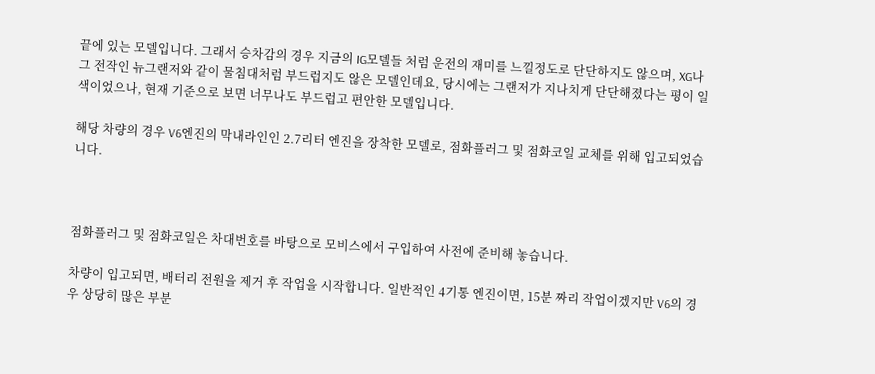끝에 있는 모델입니다. 그래서 승차감의 경우 지금의 IG모델들 처럼 운전의 재미를 느낄정도로 단단하지도 않으며, XG나 그 전작인 뉴그랜저와 같이 물침대처럼 부드럽지도 않은 모델인데요, 당시에는 그랜저가 지나치게 단단해졌다는 평이 일색이었으나, 현재 기준으로 보면 너무나도 부드럽고 편안한 모델입니다.

해당 차량의 경우 V6엔진의 막내라인인 2.7리터 엔진을 장착한 모델로, 점화플러그 및 점화코일 교체를 위해 입고되었습니다.



점화플러그 및 점화코일은 차대번호를 바탕으로 모비스에서 구입하여 사전에 준비해 놓습니다.

차량이 입고되면, 배터리 전원을 제거 후 작업을 시작합니다. 일반적인 4기통 엔진이면, 15분 짜리 작업이겠지만 V6의 경우 상당히 많은 부분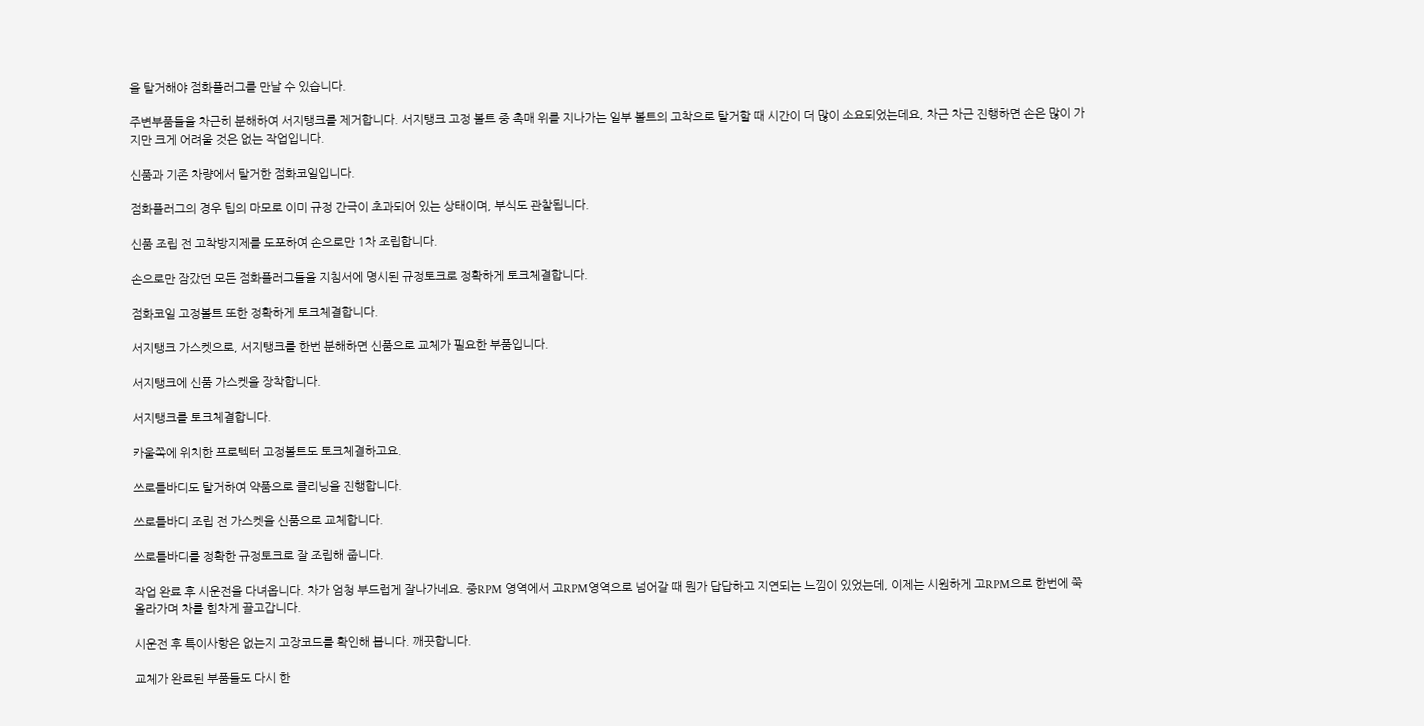을 탈거해야 점화플러그를 만날 수 있습니다.

주변부품들을 차근히 분해하여 서지탱크를 제거합니다. 서지탱크 고정 볼트 중 촉매 위를 지나가는 일부 볼트의 고착으로 탈거할 때 시간이 더 많이 소요되었는데요, 차근 차근 진행하면 손은 많이 가지만 크게 어려울 것은 없는 작업입니다.

신품과 기존 차량에서 탈거한 점화코일입니다.

점화플러그의 경우 팁의 마모로 이미 규정 간극이 초과되어 있는 상태이며, 부식도 관찰됩니다.

신품 조립 전 고착방지제를 도포하여 손으로만 1차 조립합니다.

손으로만 잠갔던 모든 점화플러그들을 지침서에 명시된 규정토크로 정확하게 토크체결합니다.

점화코일 고정볼트 또한 정확하게 토크체결합니다.

서지탱크 가스켓으로, 서지탱크를 한번 분해하면 신품으로 교체가 필요한 부품입니다.

서지탱크에 신품 가스켓을 장착합니다.

서지탱크를 토크체결합니다.

카울쪽에 위치한 프로텍터 고정볼트도 토크체결하고요.

쓰로틀바디도 탈거하여 약품으로 클리닝을 진행합니다.

쓰로틀바디 조립 전 가스켓을 신품으로 교체합니다.

쓰로틀바디를 정확한 규정토크로 잘 조립해 줍니다.

작업 완료 후 시운전을 다녀옵니다. 차가 엄청 부드럽게 잘나가네요. 중RPM 영역에서 고RPM영역으로 넘어갈 때 뭔가 답답하고 지연되는 느낌이 있었는데, 이제는 시원하게 고RPM으로 한번에 쭉 올라가며 차를 힘차게 끌고갑니다.

시운전 후 특이사항은 없는지 고장코드를 확인해 봅니다. 깨끗합니다.

교체가 완료된 부품들도 다시 한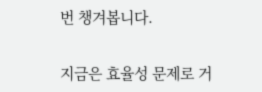번 챙겨봅니다.

지금은 효율성 문제로 거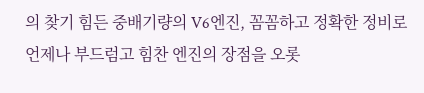의 찾기 힘든 중배기량의 V6엔진, 꼼꼼하고 정확한 정비로 언제나 부드럼고 힘찬 엔진의 장점을 오롯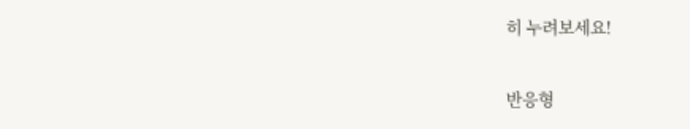히 누려보세요!

반응형